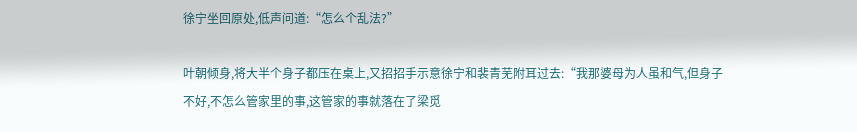徐宁坐回原处,低声问道:“怎么个乱法?”

叶朝倾身,将大半个身子都压在桌上,又招招手示意徐宁和裴青芜附耳过去:“我那婆母为人虽和气,但身子不好,不怎么管家里的事,这管家的事就落在了梁觅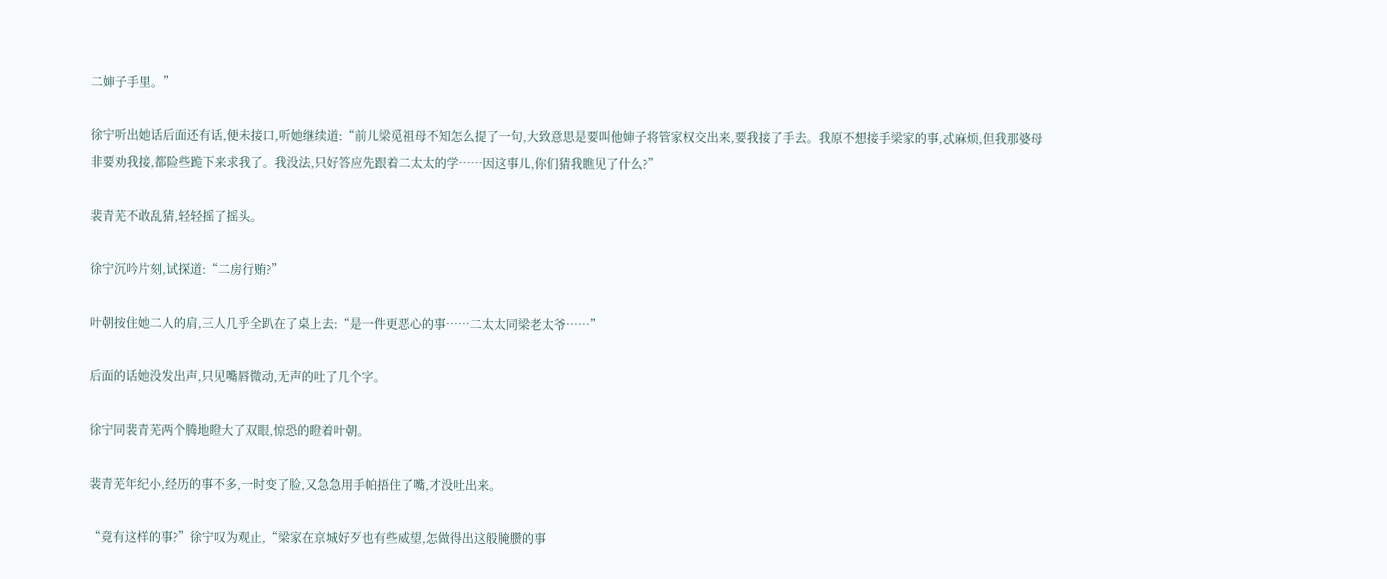二婶子手里。”

徐宁听出她话后面还有话,便未接口,听她继续道:“前儿梁觅祖母不知怎么提了一句,大致意思是要叫他婶子将管家权交出来,要我接了手去。我原不想接手梁家的事,忒麻烦,但我那婆母非要劝我接,都险些跪下来求我了。我没法,只好答应先跟着二太太的学……因这事儿,你们猜我瞧见了什么?”

裴青芜不敢乱猜,轻轻摇了摇头。

徐宁沉吟片刻,试探道:“二房行贿?”

叶朝按住她二人的肩,三人几乎全趴在了桌上去:“是一件更恶心的事……二太太同梁老太爷……”

后面的话她没发出声,只见嘴唇微动,无声的吐了几个字。

徐宁同裴青芜两个腾地瞪大了双眼,惊恐的瞪着叶朝。

裴青芜年纪小,经历的事不多,一时变了脸,又急急用手帕捂住了嘴,才没吐出来。

“竟有这样的事?”徐宁叹为观止,“梁家在京城好歹也有些威望,怎做得出这般腌臜的事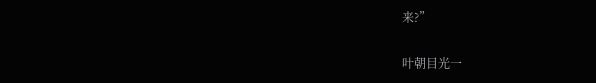来?”

叶朝目光一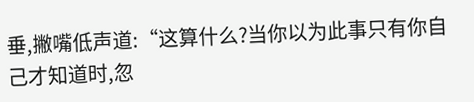垂,撇嘴低声道:“这算什么?当你以为此事只有你自己才知道时,忽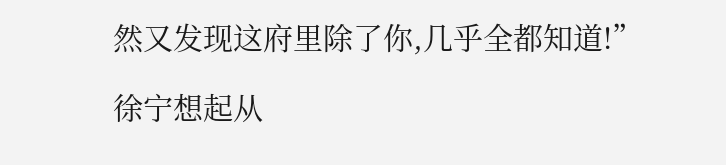然又发现这府里除了你,几乎全都知道!”

徐宁想起从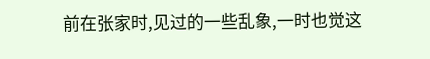前在张家时,见过的一些乱象,一时也觉这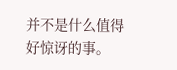并不是什么值得好惊讶的事。